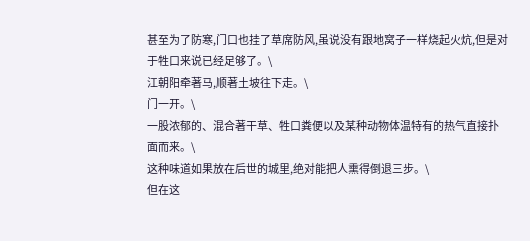甚至为了防寒,门口也挂了草席防风,虽说没有跟地窝子一样烧起火炕,但是对于牲口来说已经足够了。\
江朝阳牵著马,顺著土坡往下走。\
门一开。\
一股浓郁的、混合著干草、牲口粪便以及某种动物体温特有的热气直接扑面而来。\
这种味道如果放在后世的城里,绝对能把人熏得倒退三步。\
但在这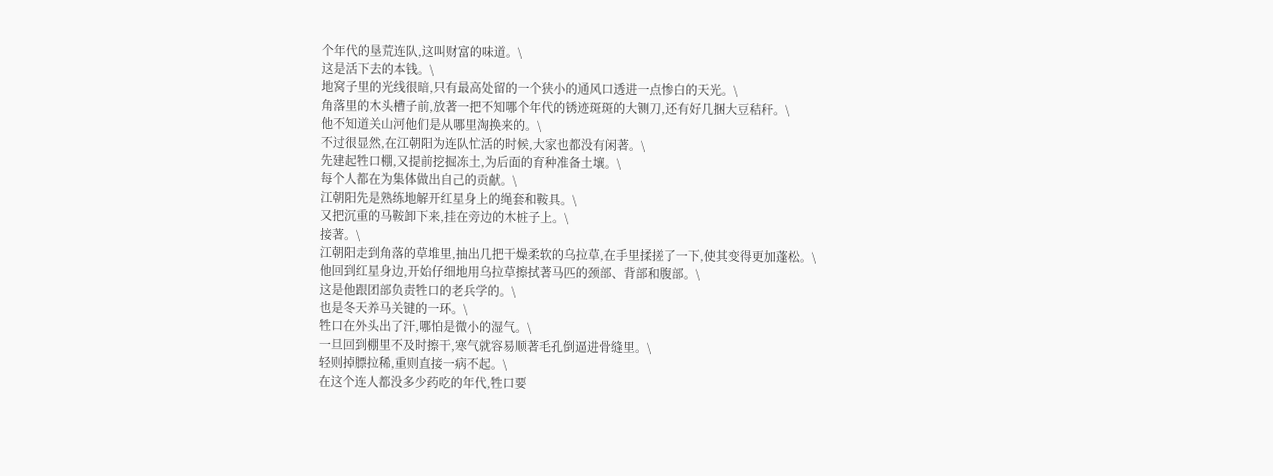个年代的垦荒连队,这叫财富的味道。\
这是活下去的本钱。\
地窝子里的光线很暗,只有最高处留的一个狭小的通风口透进一点惨白的天光。\
角落里的木头槽子前,放著一把不知哪个年代的锈迹斑斑的大铡刀,还有好几捆大豆秸秆。\
他不知道关山河他们是从哪里淘换来的。\
不过很显然,在江朝阳为连队忙活的时候,大家也都没有闲著。\
先建起牲口棚,又提前挖掘冻土,为后面的育种准备土壤。\
每个人都在为集体做出自己的贡献。\
江朝阳先是熟练地解开红星身上的绳套和鞍具。\
又把沉重的马鞍卸下来,挂在旁边的木桩子上。\
接著。\
江朝阳走到角落的草堆里,抽出几把干燥柔软的乌拉草,在手里揉搓了一下,使其变得更加蓬松。\
他回到红星身边,开始仔细地用乌拉草擦拭著马匹的颈部、背部和腹部。\
这是他跟团部负责牲口的老兵学的。\
也是冬天养马关键的一环。\
牲口在外头出了汗,哪怕是微小的湿气。\
一旦回到棚里不及时擦干,寒气就容易顺著毛孔倒逼进骨缝里。\
轻则掉膘拉稀,重则直接一病不起。\
在这个连人都没多少药吃的年代,牲口要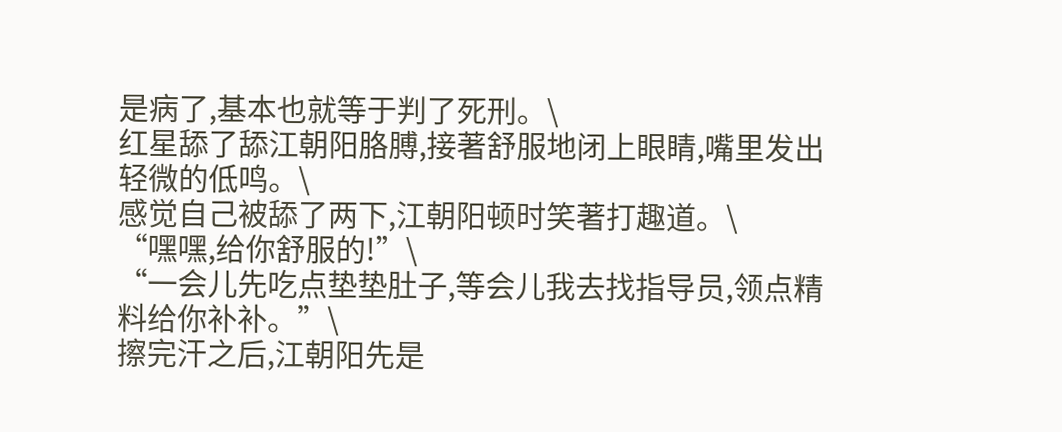是病了,基本也就等于判了死刑。\
红星舔了舔江朝阳胳膊,接著舒服地闭上眼睛,嘴里发出轻微的低鸣。\
感觉自己被舔了两下,江朝阳顿时笑著打趣道。\
“嘿嘿,给你舒服的!”\
“一会儿先吃点垫垫肚子,等会儿我去找指导员,领点精料给你补补。”\
擦完汗之后,江朝阳先是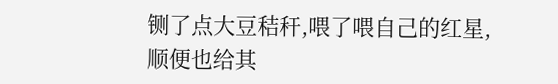铡了点大豆秸秆,喂了喂自己的红星,顺便也给其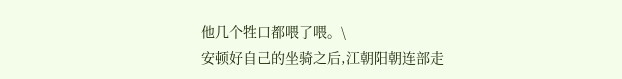他几个牲口都喂了喂。\
安顿好自己的坐骑之后,江朝阳朝连部走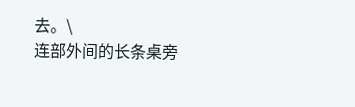去。\
连部外间的长条桌旁